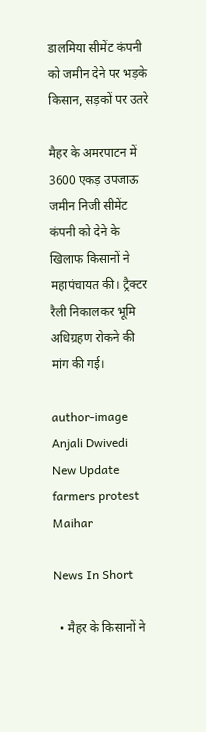डालमिया सीमेंट कंपनी को जमीन देने पर भड़के किसान, सड़कों पर उतरे

मैहर के अमरपाटन में 3600 एकड़ उपजाऊ जमीन निजी सीमेंट कंपनी को देने के खिलाफ किसानों ने महापंचायत की। ट्रैक्टर रैली निकालकर भूमि अधिग्रहण रोकने की मांग की गई।

author-image
Anjali Dwivedi
New Update
farmers protest Maihar

News In Short

  • मैहर के किसानों ने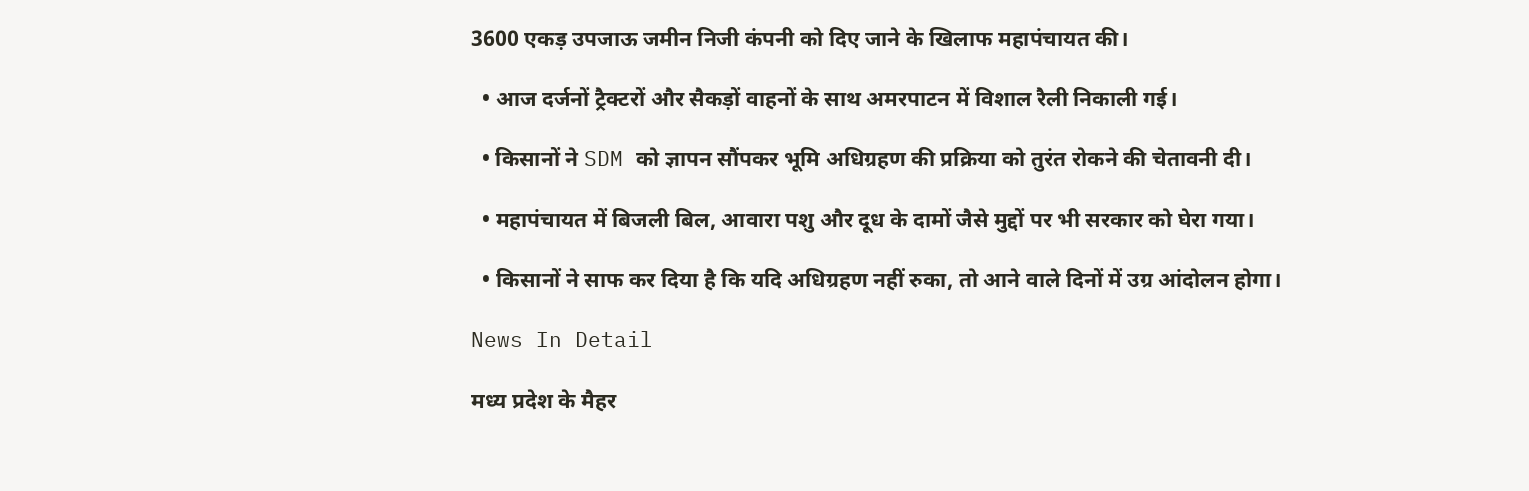3600 एकड़ उपजाऊ जमीन निजी कंपनी को दिए जाने के खिलाफ महापंचायत की।

  • आज दर्जनों ट्रैक्टरों और सैकड़ों वाहनों के साथ अमरपाटन में विशाल रैली निकाली गई।

  • किसानों ने SDM को ज्ञापन सौंपकर भूमि अधिग्रहण की प्रक्रिया को तुरंत रोकने की चेतावनी दी।

  • महापंचायत में बिजली बिल, आवारा पशु और दूध के दामों जैसे मुद्दों पर भी सरकार को घेरा गया।

  • किसानों ने साफ कर दिया है कि यदि अधिग्रहण नहीं रुका, तो आने वाले दिनों में उग्र आंदोलन होगा।

News In Detail

मध्य प्रदेश के मैहर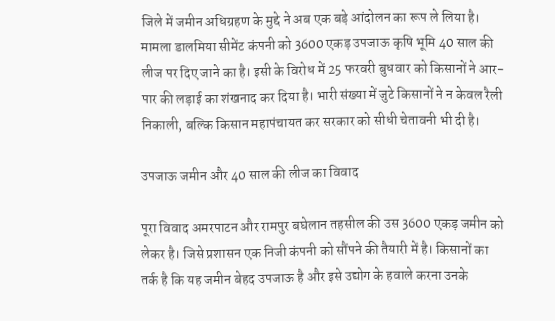जिले में जमीन अधिग्रहण के मुद्दे ने अब एक बड़े आंदोलन का रूप ले लिया है। मामला डालमिया सीमेंट कंपनी को 3600 एकड़ उपजाऊ कृषि भूमि 40 साल की लीज पर दिए जाने का है। इसी के विरोध में 25 फरवरी बुधवार को किसानों ने आर-पार की लड़ाई का शंखनाद कर दिया है। भारी संख्या में जुटे किसानों ने न केवल रैली निकाली, बल्कि किसान महापंचायत कर सरकार को सीधी चेतावनी भी दी है।

उपजाऊ जमीन और 40 साल की लीज का विवाद

पूरा विवाद अमरपाटन और रामपुर बघेलान तहसील की उस 3600 एकड़ जमीन को लेकर है। जिसे प्रशासन एक निजी कंपनी को सौंपने की तैयारी में है। किसानों का तर्क है कि यह जमीन बेहद उपजाऊ है और इसे उद्योग के हवाले करना उनके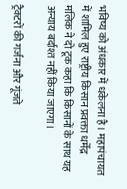भविष्य को अंधकार में धकेलना है। महापंचायत में शामिल हुए राष्ट्रीय किसान प्रवक्ता धर्मेंद्र मलिक ने दो टूक कहा कि किसानों के साथ यह अन्याय बर्दाश्त नहीं किया जाएगा।

ट्रैक्टरों की गर्जना और गूंजते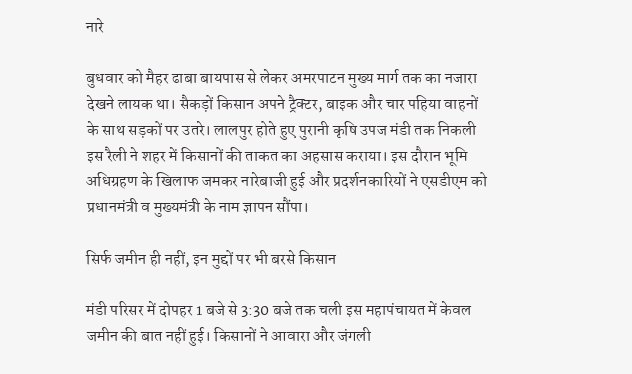नारे

बुधवार को मैहर ढाबा बायपास से लेकर अमरपाटन मुख्य मार्ग तक का नजारा देखने लायक था। सैकड़ों किसान अपने ट्रैक्टर, बाइक और चार पहिया वाहनों के साथ सड़कों पर उतरे। लालपुर होते हुए पुरानी कृषि उपज मंडी तक निकली इस रैली ने शहर में किसानों की ताकत का अहसास कराया। इस दौरान भूमि अधिग्रहण के खिलाफ जमकर नारेबाजी हुई और प्रदर्शनकारियों ने एसडीएम को प्रधानमंत्री व मुख्यमंत्री के नाम ज्ञापन सौंपा।

सिर्फ जमीन ही नहीं, इन मुद्दों पर भी बरसे किसान

मंडी परिसर में दोपहर 1 बजे से 3:30 बजे तक चली इस महापंचायत में केवल जमीन की बात नहीं हुई। किसानों ने आवारा और जंगली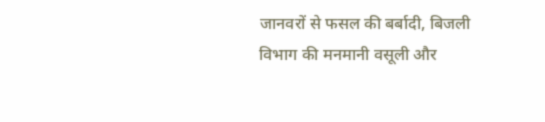जानवरों से फसल की बर्बादी, बिजली विभाग की मनमानी वसूली और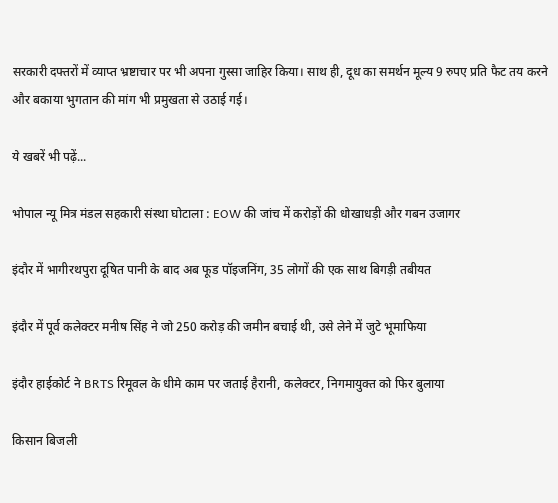सरकारी दफ्तरों में व्याप्त भ्रष्टाचार पर भी अपना गुस्सा जाहिर किया। साथ ही, दूध का समर्थन मूल्य 9 रुपए प्रति फैट तय करने और बकाया भुगतान की मांग भी प्रमुखता से उठाई गई।

ये खबरें भी पढ़ें...

भोपाल न्यू मित्र मंडल सहकारी संस्था घोटाला : EOW की जांच में करोड़ों की धोखाधड़ी और गबन उजागर

इंदौर में भागीरथपुरा दूषित पानी के बाद अब फूड पॉइजनिंग, 35 लोगों की एक साथ बिगड़ी तबीयत

इंदौर में पूर्व कलेक्टर मनीष सिंह ने जो 250 करोड़ की जमीन बचाई थी, उसे लेने में जुटे भूमाफिया

इंदौर हाईकोर्ट ने BRTS रिमूवल के धीमे काम पर जताई हैरानी, कलेक्टर, निगमायुक्त को फिर बुलाया

किसान बिजली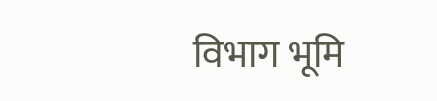विभाग भूमि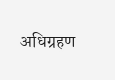अधिग्रहण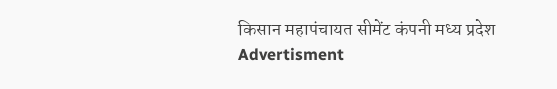किसान महापंचायत सीमेंट कंपनी मध्य प्रदेश
Advertisment